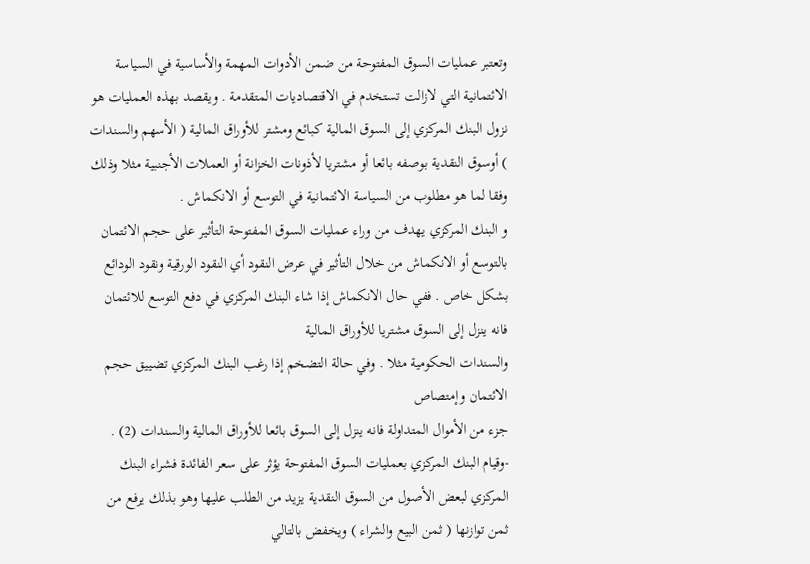وتعتبر عمليات السوق المفتوحة من ضمن الأدوات المهمة والأساسية في السياسة الائتمانية التي لازالت تستخدم في الاقتصاديات المتقدمة . ويقصد بهذه العمليات هو نزول البنك المركزي إلى السوق المالية كبائع ومشتر للأوراق المالية ( الأسهم والسندات ) أوسوق النقدية بوصفه بائعا أو مشتريا لأذونات الخزانة أو العملات الأجنبية مثلا وذلك وفقا لما هو مطلوب من السياسة الائتمانية في التوسع أو الانكماش .
و البنك المركزي يهدف من وراء عمليات السوق المفتوحة التأثير على حجم الائتمان بالتوسع أو الانكماش من خلال التأثير في عرض النقود أي النقود الورقية ونقود الودائع بشكل خاص . ففي حال الانكماش إذا شاء البنك المركزي في دفع التوسع للائتمان فانه ينزل إلى السوق مشتريا للأوراق المالية
والسندات الحكومية مثلا . وفي حالة التضخم إذا رغب البنك المركزي تضييق حجم الائتمان وإمتصاص
جزء من الأموال المتداولة فانه ينزل إلى السوق بائعا للأوراق المالية والسندات (2) .
-وقيام البنك المركزي بعمليات السوق المفتوحة يؤثر على سعر الفائدة فشراء البنك المركزي لبعض الأصول من السوق النقدية يزيد من الطلب عليها وهو بذلك يرفع من ثمن توازنها ( ثمن البيع والشراء ) ويخفض بالتالي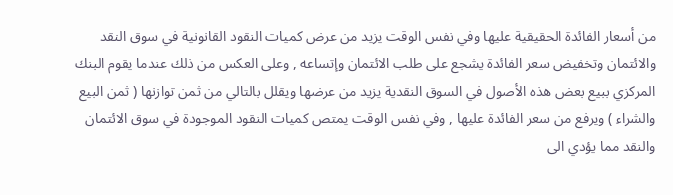من أسعار الفائدة الحقيقية عليها وفي نفس الوقت يزيد من عرض كميات النقود القانونية في سوق النقد والائتمان وتخفيض سعر الفائدة يشجع على طلب الائتمان وإتساعه , وعلى العكس من ذلك عندما يقوم البنك المركزي ببيع بعض هذه الأصول في السوق النقدية يزيد من عرضها ويقلل بالتالي من ثمن توازنها ( ثمن البيع والشراء ) ويرفع من سعر الفائدة عليها , وفي نفس الوقت يمتص كميات النقود الموجودة في سوق الائتمان والنقد مما يؤدي الى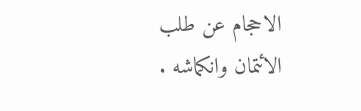الاحجام عن طلب الائتمان وانكماشه .